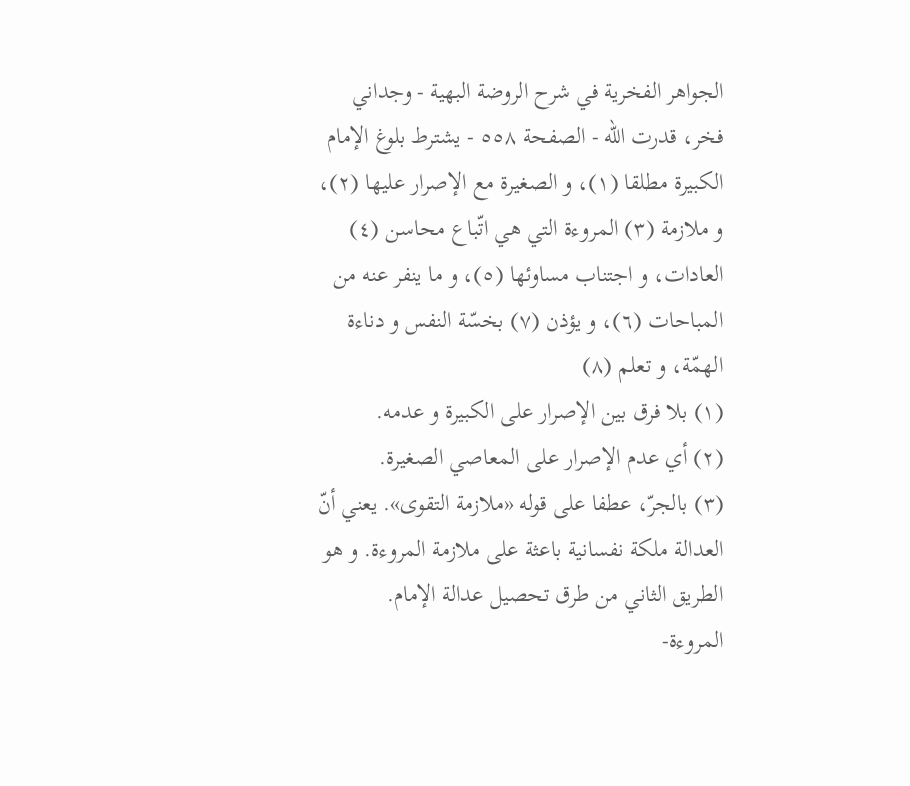الجواهر الفخرية في شرح الروضة البهية - وجداني فخر، قدرت الله - الصفحة ٥٥٨ - يشترط بلوغ الإمام
الكبيرة مطلقا (١)، و الصغيرة مع الإصرار عليها (٢)، و ملازمة (٣) المروءة التي هي اتّباع محاسن (٤) العادات، و اجتناب مساوئها (٥)، و ما ينفر عنه من المباحات (٦)، و يؤذن (٧) بخسّة النفس و دناءة الهمّة، و تعلم (٨)
(١) بلا فرق بين الإصرار على الكبيرة و عدمه.
(٢) أي عدم الإصرار على المعاصي الصغيرة.
(٣) بالجرّ، عطفا على قوله «ملازمة التقوى». يعني أنّ العدالة ملكة نفسانية باعثة على ملازمة المروءة. و هو الطريق الثاني من طرق تحصيل عدالة الإمام.
المروءة-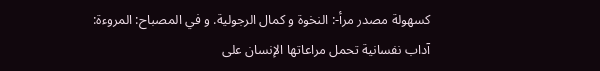كسهولة مصدر مرأ-: النخوة و كمال الرجولية. و في المصباح: المروءة:
آداب نفسانية تحمل مراعاتها الإنسان على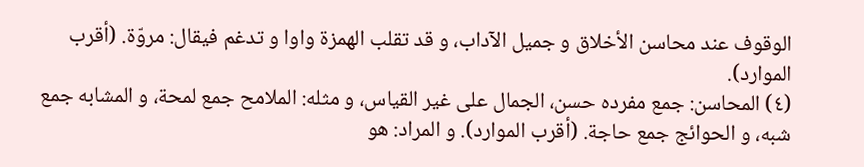الوقوف عند محاسن الأخلاق و جميل الآداب، و قد تقلب الهمزة واوا و تدغم فيقال: مروّة. (أقرب الموارد).
(٤) المحاسن: جمع مفرده حسن، الجمال على غير القياس، و مثله: الملامح جمع لمحة، و المشابه جمع شبه، و الحوائج جمع حاجة. (أقرب الموارد). و المراد: هو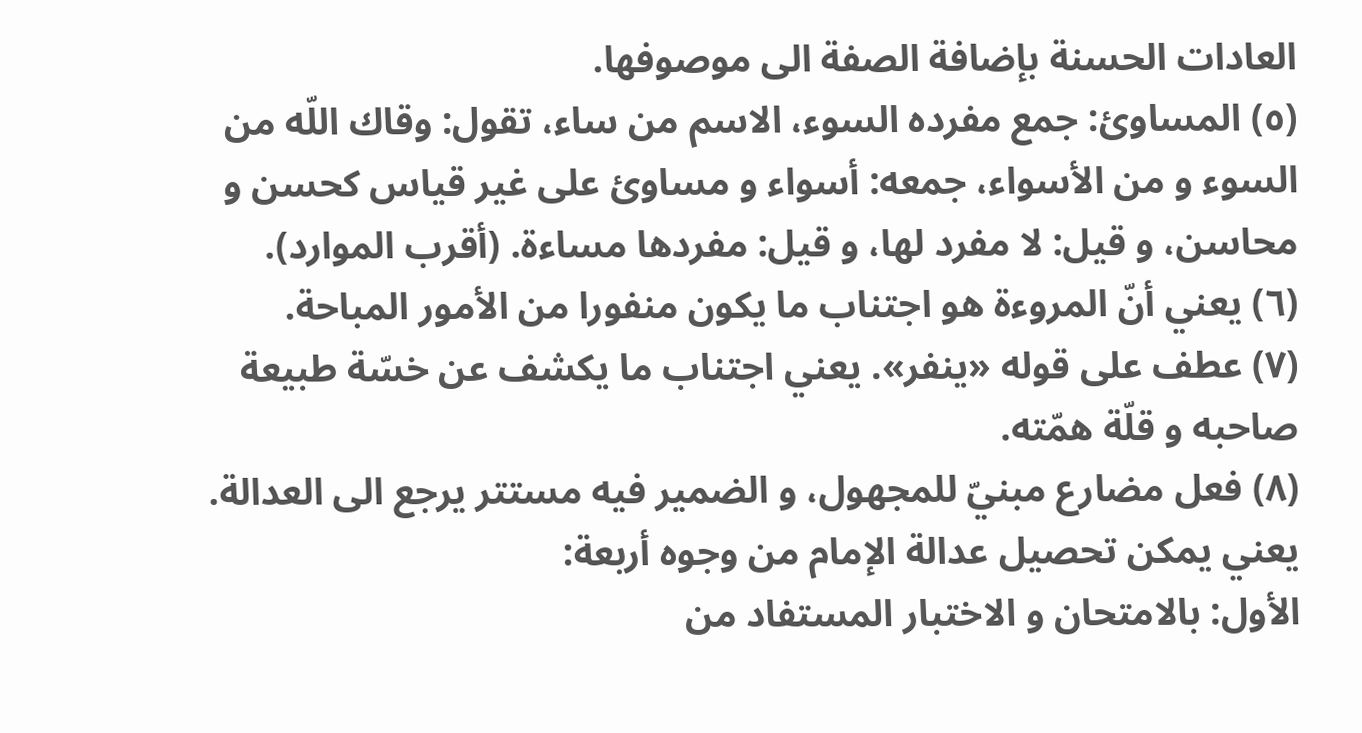العادات الحسنة بإضافة الصفة الى موصوفها.
(٥) المساوئ: جمع مفرده السوء، الاسم من ساء، تقول: وقاك اللّه من السوء و من الأسواء، جمعه: أسواء و مساوئ على غير قياس كحسن و محاسن، و قيل: لا مفرد لها، و قيل: مفردها مساءة. (أقرب الموارد).
(٦) يعني أنّ المروءة هو اجتناب ما يكون منفورا من الأمور المباحة.
(٧) عطف على قوله «ينفر». يعني اجتناب ما يكشف عن خسّة طبيعة صاحبه و قلّة همّته.
(٨) فعل مضارع مبنيّ للمجهول، و الضمير فيه مستتر يرجع الى العدالة. يعني يمكن تحصيل عدالة الإمام من وجوه أربعة:
الأول: بالامتحان و الاختبار المستفاد من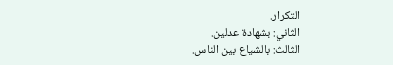التكرار.
الثاني: بشهادة عدلين.
الثالث: بالشياع بين الناس.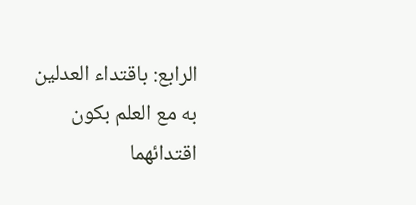الرابع: باقتداء العدلين به مع العلم بكون اقتدائهما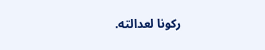ركونا لعدالته.